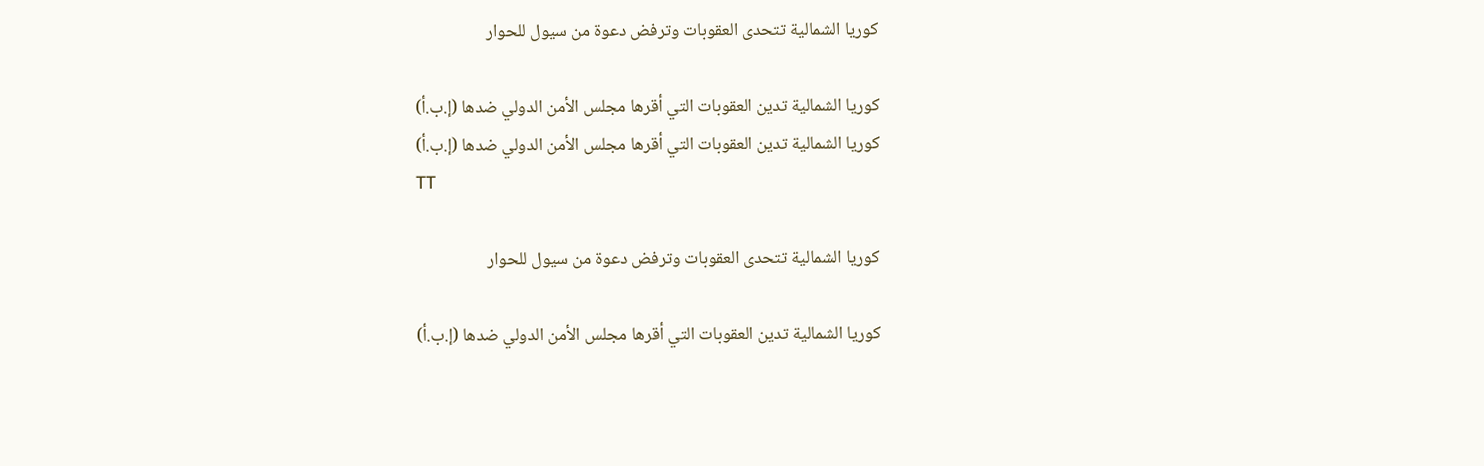كوريا الشمالية تتحدى العقوبات وترفض دعوة من سيول للحوار

كوريا الشمالية تدين العقوبات التي أقرها مجلس الأمن الدولي ضدها (إ.ب.أ)
كوريا الشمالية تدين العقوبات التي أقرها مجلس الأمن الدولي ضدها (إ.ب.أ)
TT

كوريا الشمالية تتحدى العقوبات وترفض دعوة من سيول للحوار

كوريا الشمالية تدين العقوبات التي أقرها مجلس الأمن الدولي ضدها (إ.ب.أ)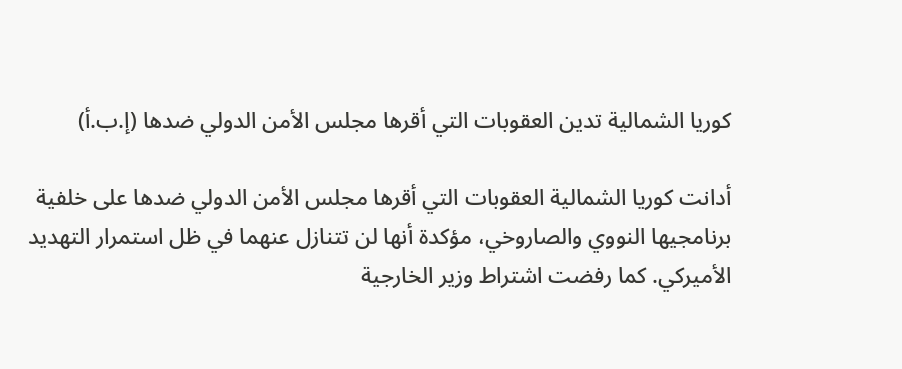كوريا الشمالية تدين العقوبات التي أقرها مجلس الأمن الدولي ضدها (إ.ب.أ)

أدانت كوريا الشمالية العقوبات التي أقرها مجلس الأمن الدولي ضدها على خلفية برنامجيها النووي والصاروخي، مؤكدة أنها لن تتنازل عنهما في ظل استمرار التهديد الأميركي. كما رفضت اشتراط وزير الخارجية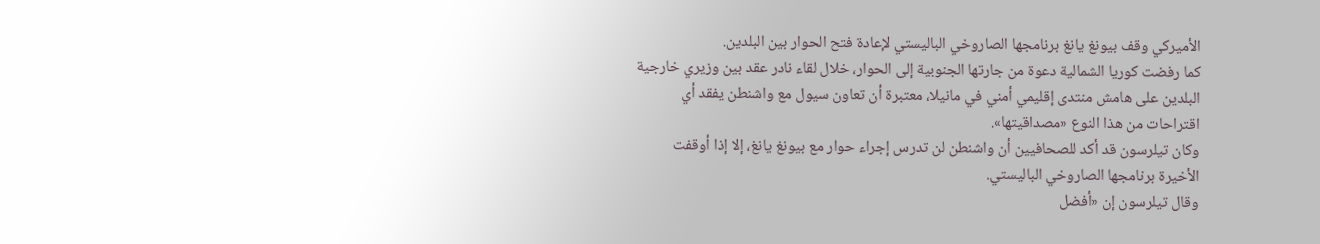الأميركي وقف بيونغ يانغ برنامجها الصاروخي الباليستي لإعادة فتح الحوار بين البلدين.
كما رفضت كوريا الشمالية دعوة من جارتها الجنوبية إلى الحوار، خلال لقاء نادر عقد بين وزيري خارجية البلدين على هامش منتدى إقليمي أمني في مانيلا، معتبرة أن تعاون سيول مع واشنطن يفقد أي اقتراحات من هذا النوع «مصداقيتها».
وكان تيلرسون قد أكد للصحافيين أن واشنطن لن تدرس إجراء حوار مع بيونغ يانغ، إلا إذا أوقفت الأخيرة برنامجها الصاروخي الباليستي.
وقال تيلرسون إن «أفضل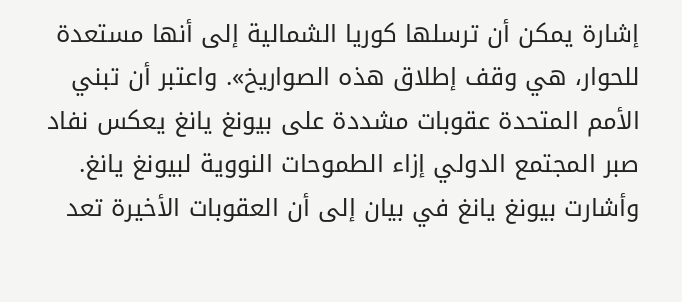إشارة يمكن أن ترسلها كوريا الشمالية إلى أنها مستعدة للحوار، هي وقف إطلاق هذه الصواريخ». واعتبر أن تبني الأمم المتحدة عقوبات مشددة على بيونغ يانغ يعكس نفاد صبر المجتمع الدولي إزاء الطموحات النووية لبيونغ يانغ.
وأشارت بيونغ يانغ في بيان إلى أن العقوبات الأخيرة تعد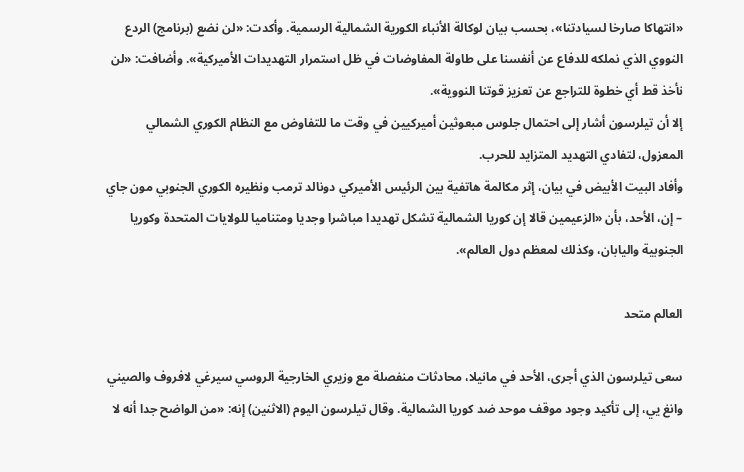«انتهاكا صارخا لسيادتنا»، بحسب بيان لوكالة الأنباء الكورية الشمالية الرسمية. وأكدت: «لن نضع (برنامج) الردع النووي الذي نملكه للدفاع عن أنفسنا على طاولة المفاوضات في ظل استمرار التهديدات الأميركية». وأضافت: «لن نأخذ قط أي خطوة للتراجع عن تعزيز قوتنا النووية».
إلا أن تيلرسون أشار إلى احتمال جلوس مبعوثين أميركيين في وقت ما للتفاوض مع النظام الكوري الشمالي المعزول، لتفادي التهديد المتزايد للحرب.
وأفاد البيت الأبيض في بيان، إثر مكالمة هاتفية بين الرئيس الأميركي دونالد ترمب ونظيره الكوري الجنوبي مون جاي – إن، الأحد، بأن «الزعيمين قالا إن كوريا الشمالية تشكل تهديدا مباشرا وجديا ومتناميا للولايات المتحدة وكوريا الجنوبية واليابان، وكذلك لمعظم دول العالم».

العالم متحد

سعى تيلرسون الذي أجرى، الأحد في مانيلا، محادثات منفصلة مع وزيري الخارجية الروسي سيرغي لافروف والصيني وانغ يي، إلى تأكيد وجود موقف موحد ضد كوريا الشمالية. وقال تيلرسون اليوم (الاثنين) إنه: «من الواضح جدا أنه لا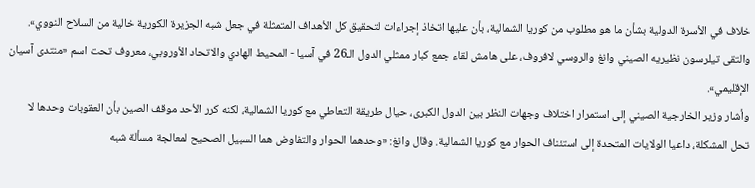خلاف في الأسرة الدولية بشأن ما هو مطلوب من كوريا الشمالية، بأن عليها اتخاذ إجراءات لتحقيق كل الأهداف المتمثلة في جعل شبه الجزيرة الكورية خالية من السلاح النووي».
والتقى تيلرسون نظيريه الصيني وانغ والروسي لافروف، على هامش لقاء جمع كبار ممثلي الدول الـ26 في آسيا - المحيط الهادي والاتحاد الأوروبي، معروف تحت اسم «منتدى آسيان الإقليمي».
وأشار وزير الخارجية الصيني إلى استمرار اختلاف وجهات النظر بين الدول الكبرى، حيال طريقة التعاطي مع كوريا الشمالية، لكنه كرر الأحد موقف الصين بأن العقوبات وحدها لا تحل المشكلة، داعيا الولايات المتحدة إلى استئناف الحوار مع كوريا الشمالية. وقال وانغ: «وحدهما الحوار والتفاوض هما السبيل الصحيح لمعالجة مسألة شبه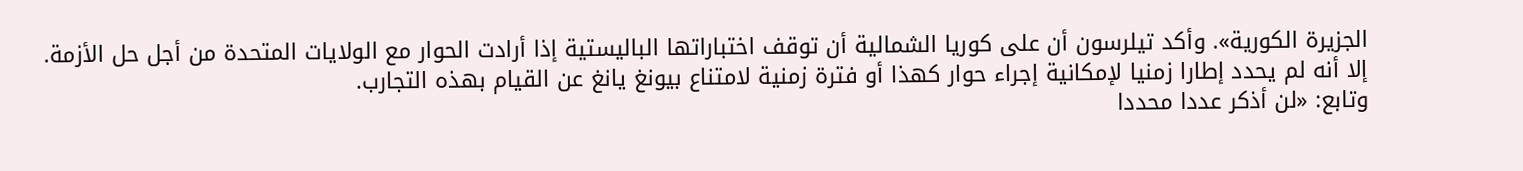الجزيرة الكورية». وأكد تيلرسون أن على كوريا الشمالية أن توقف اختباراتها الباليستية إذا أرادت الحوار مع الولايات المتحدة من أجل حل الأزمة. إلا أنه لم يحدد إطارا زمنيا لإمكانية إجراء حوار كهذا أو فترة زمنية لامتناع بيونغ يانغ عن القيام بهذه التجارب.
وتابع: «لن أذكر عددا محددا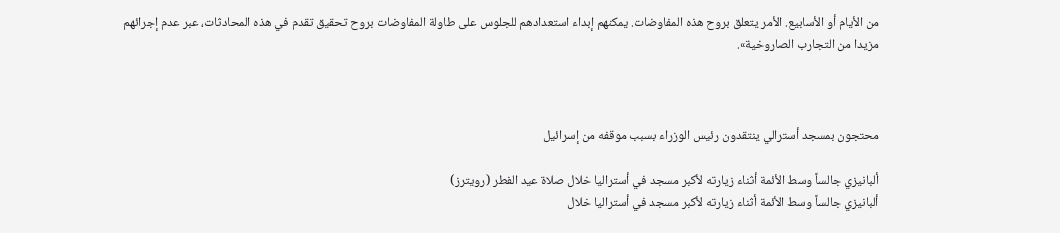من الأيام أو الأسابيع. الأمر يتعلق بروح هذه المفاوضات. يمكنهم إبداء استعدادهم للجلوس على طاولة المفاوضات بروح تحقيق تقدم في هذه المحادثات، عبر عدم إجرائهم مزيدا من التجارب الصاروخية».



محتجون بمسجد أسترالي ينتقدون رئيس الوزراء بسبب موقفه من إسرائيل

ألبانيزي جالساً وسط الأئمة أثناء زيارته لأكبر مسجد في أستراليا خلال صلاة عيد الفطر (رويترز)
ألبانيزي جالساً وسط الأئمة أثناء زيارته لأكبر مسجد في أستراليا خلال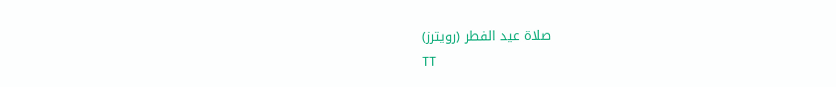صلاة عيد الفطر (رويترز)
TT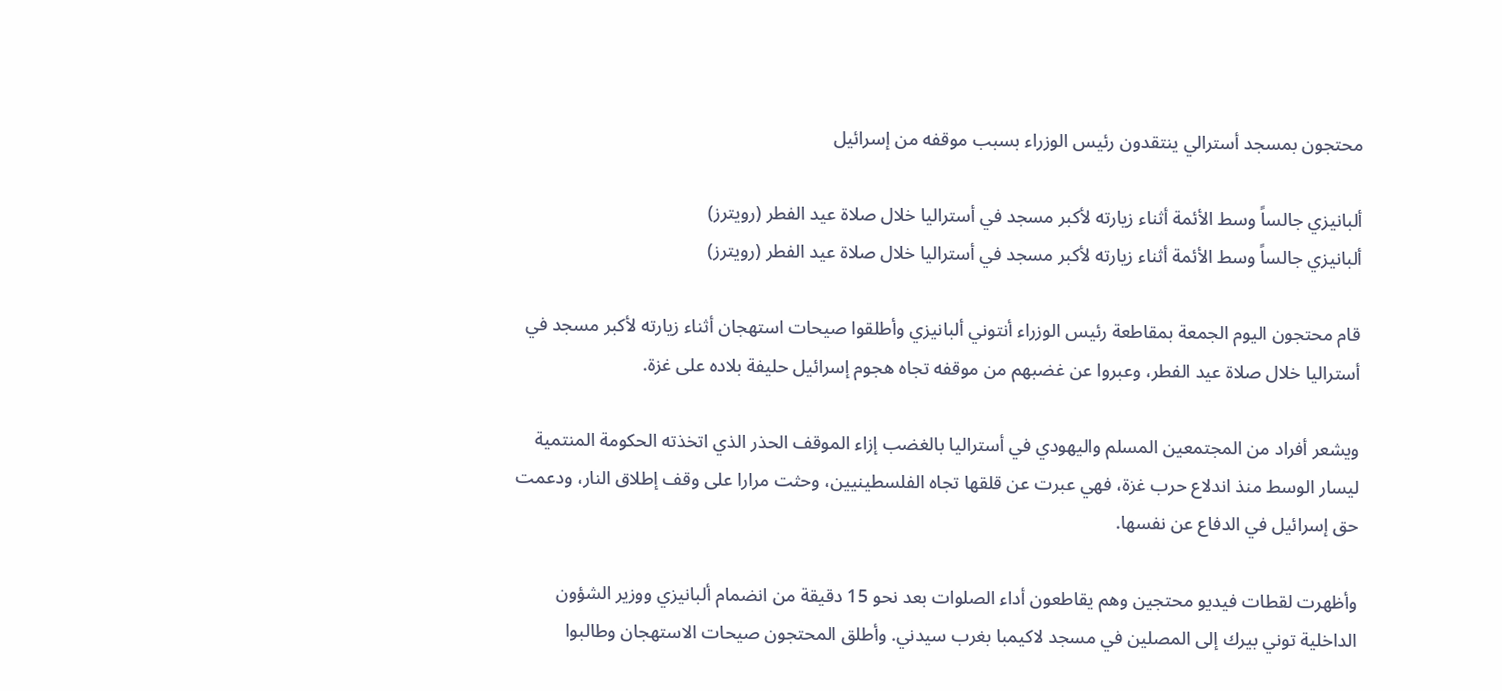محتجون بمسجد أسترالي ينتقدون رئيس الوزراء بسبب موقفه من إسرائيل

ألبانيزي جالساً وسط الأئمة أثناء زيارته لأكبر مسجد في أستراليا خلال صلاة عيد الفطر (رويترز)
ألبانيزي جالساً وسط الأئمة أثناء زيارته لأكبر مسجد في أستراليا خلال صلاة عيد الفطر (رويترز)

قام محتجون اليوم الجمعة بمقاطعة رئيس الوزراء أنتوني ألبانيزي وأطلقوا صيحات استهجان أثناء زيارته لأكبر مسجد في أستراليا خلال صلاة عيد الفطر، وعبروا عن غضبهم من موقفه تجاه هجوم إسرائيل حليفة بلاده على غزة.

ويشعر أفراد من المجتمعين المسلم واليهودي في أستراليا بالغضب إزاء الموقف الحذر الذي اتخذته الحكومة المنتمية ليسار الوسط منذ اندلاع حرب غزة، فهي عبرت عن قلقها تجاه الفلسطينيين، وحثت مرارا على وقف إطلاق النار، ودعمت حق إسرائيل في الدفاع عن نفسها.

وأظهرت لقطات فيديو محتجين وهم يقاطعون أداء الصلوات بعد نحو 15 دقيقة من انضمام ألبانيزي ووزير الشؤون الداخلية توني بيرك إلى المصلين في مسجد لاكيمبا بغرب سيدني. وأطلق المحتجون صيحات الاستهجان وطالبوا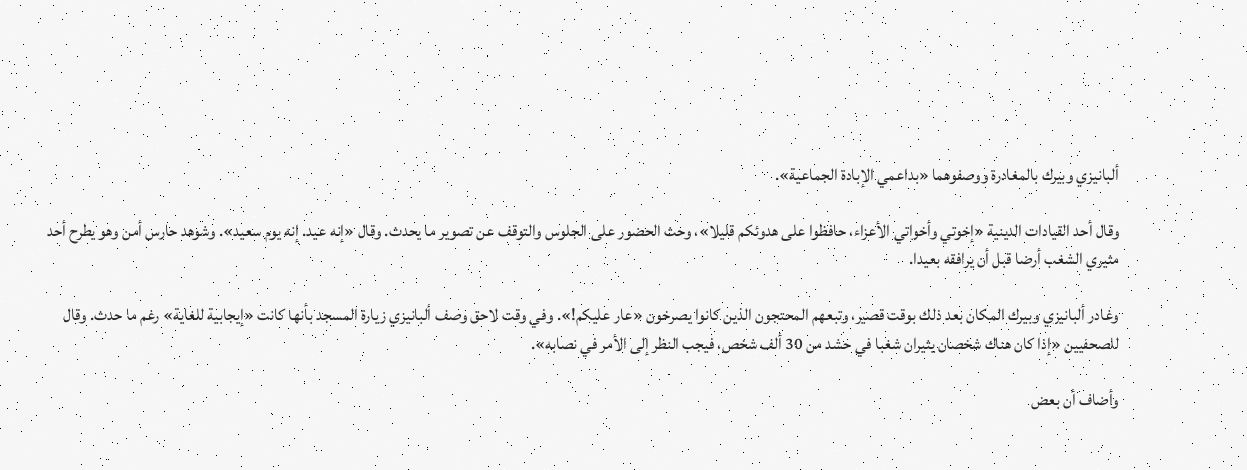ألبانيزي وبيرك بالمغادرة ووصفوهما «بداعمي الإبادة الجماعية».

وقال أحد القيادات الدينية «إخوتي وأخواتي الأعزاء، حافظوا على هدوئكم قليلا»، وحث الحضور على الجلوس والتوقف عن تصوير ما يحدث. وقال «إنه عيد. إنه يوم سعيد». وشوهد حارس أمن وهو يطرح أحد مثيري الشغب أرضا قبل أن يرافقه بعيدا.

وغادر ألبانيزي وبيرك المكان بعد ذلك بوقت قصير، وتبعهم المحتجون الذين كانوا يصرخون «عار عليكم!». وفي وقت لاحق وصف ألبانيزي زيارة المسجد بأنها كانت «إيجابية للغاية» رغم ما حدث. وقال للصحفيين «إذا كان هناك شخصان يثيران شغبا في حشد من 30 ألف شخص، فيجب النظر إلى الأمر في نصابه».

وأضاف أن بعض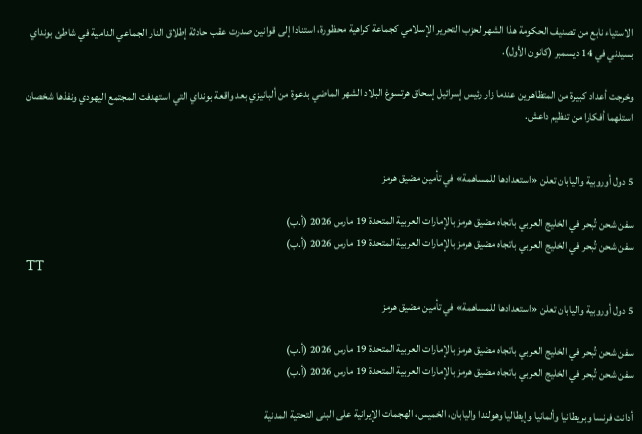الاستياء نابع من تصنيف الحكومة هذا الشهر لحزب التحرير الإسلامي كجماعة كراهية محظورة، استنادا إلى قوانين صدرت عقب حادثة إطلاق النار الجماعي الدامية في شاطئ بونداي بسيدني في 14 ديسمبر (كانون الأول).

وخرجت أعداد كبيرة من المتظاهرين عندما زار رئيس إسرائيل إسحاق هرتسوغ البلاد الشهر الماضي بدعوة من ألبانيزي بعد واقعة بونداي التي استهدفت المجتمع اليهودي ونفذها شخصان استلهما أفكارا من تنظيم داعش.


5 دول أوروبية واليابان تعلن «استعدادها للمساهمة» في تأمين مضيق هرمز

سفن شحن تُبحر في الخليج العربي باتجاه مضيق هرمز بالإمارات العربية المتحدة 19 مارس 2026 (أ.ب)
سفن شحن تُبحر في الخليج العربي باتجاه مضيق هرمز بالإمارات العربية المتحدة 19 مارس 2026 (أ.ب)
TT

5 دول أوروبية واليابان تعلن «استعدادها للمساهمة» في تأمين مضيق هرمز

سفن شحن تُبحر في الخليج العربي باتجاه مضيق هرمز بالإمارات العربية المتحدة 19 مارس 2026 (أ.ب)
سفن شحن تُبحر في الخليج العربي باتجاه مضيق هرمز بالإمارات العربية المتحدة 19 مارس 2026 (أ.ب)

أدانت فرنسا وبريطانيا وألمانيا وإيطاليا وهولندا واليابان، الخميس، الهجمات الإيرانية على البنى التحتية المدنية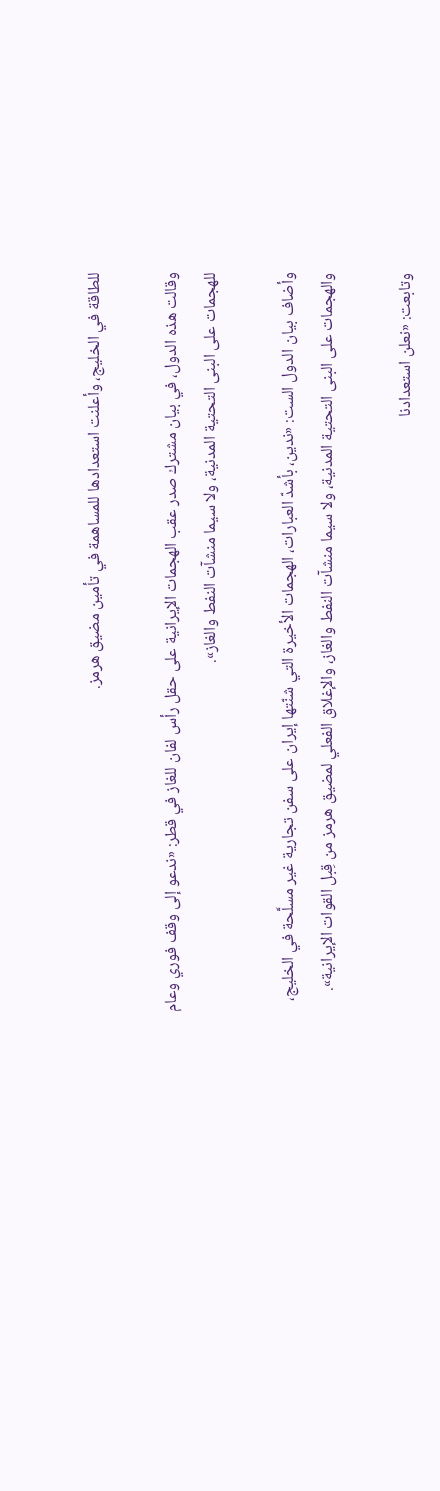للطاقة في الخليج، وأعلنت استعدادها للمساهمة في تأمين مضيق هرمز.

وقالت هذه الدول، في بيان مشترك صدر عقب الهجمات الإيرانية على حقل رأس لفان للغاز في قطر: «ندعو إلى وقف فوري وعام للهجمات على البنى التحتية المدنية، ولا سيما منشآت النفط والغاز».

وأضاف بيان الدول الست: «ندين، بأشدّ العبارات، الهجمات الأخيرة التي شنّتها إيران على سفن تجارية غير مسلَّحة في الخليج، والهجمات على البنى التحتية المدنية، ولا سيما منشآت النفط والغاز، والإغلاق الفعلي لمضيق هرمز من قِبل القوات الإيرانية».

وتابعت: «نعلن استعدادنا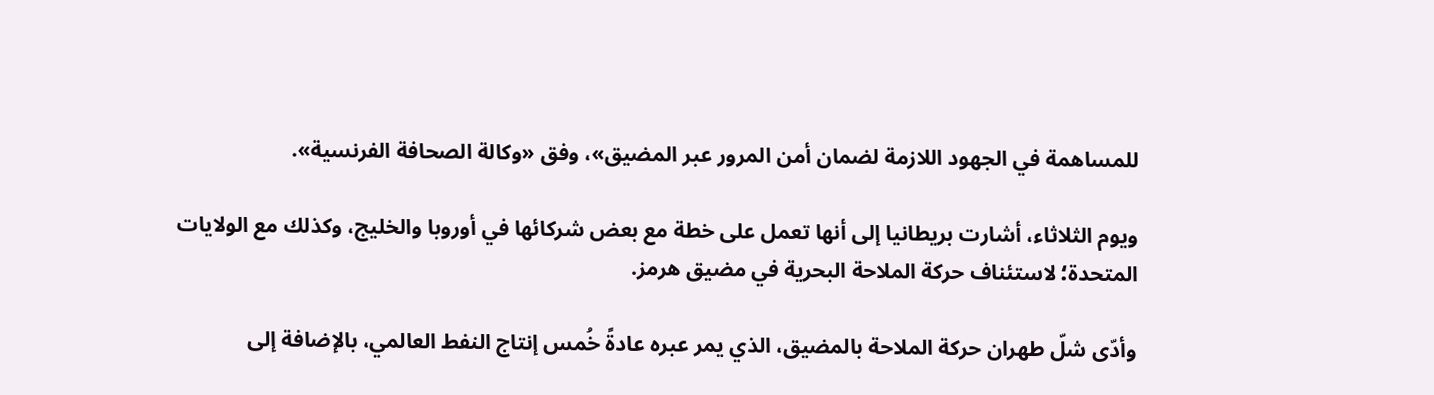للمساهمة في الجهود اللازمة لضمان أمن المرور عبر المضيق»، وفق «وكالة الصحافة الفرنسية».

ويوم الثلاثاء، أشارت بريطانيا إلى أنها تعمل على خطة مع بعض شركائها في أوروبا والخليج، وكذلك مع الولايات المتحدة؛ لاستئناف حركة الملاحة البحرية في مضيق هرمز.

وأدّى شلّ طهران حركة الملاحة بالمضيق، الذي يمر عبره عادةً خُمس إنتاج النفط العالمي، بالإضافة إلى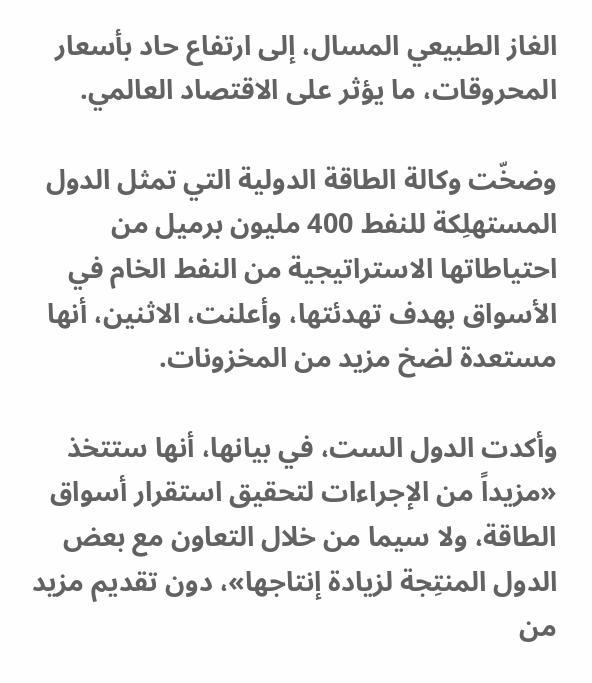الغاز الطبيعي المسال، إلى ارتفاع حاد بأسعار المحروقات، ما يؤثر على الاقتصاد العالمي.

وضخّت وكالة الطاقة الدولية التي تمثل الدول المستهلِكة للنفط 400 مليون برميل من احتياطاتها الاستراتيجية من النفط الخام في الأسواق بهدف تهدئتها، وأعلنت، الاثنين، أنها مستعدة لضخ مزيد من المخزونات.

وأكدت الدول الست، في بيانها، أنها ستتخذ «مزيداً من الإجراءات لتحقيق استقرار أسواق الطاقة، ولا سيما من خلال التعاون مع بعض الدول المنتِجة لزيادة إنتاجها»، دون تقديم مزيد من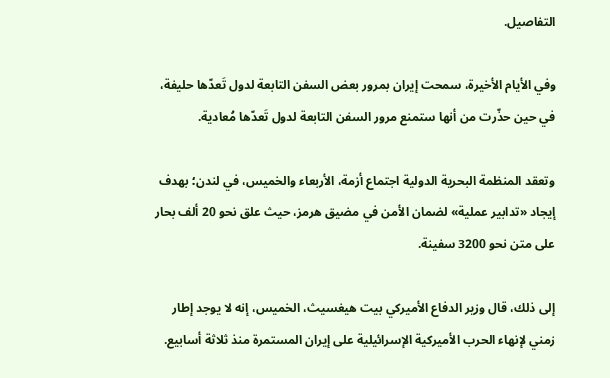التفاصيل.

وفي الأيام الأخيرة، سمحت إيران بمرور بعض السفن التابعة لدول تَعدّها حليفة، في حين حذّرت من أنها ستمنع مرور السفن التابعة لدول تَعدّها مُعادية.

وتعقد المنظمة البحرية الدولية اجتماع أزمة، الأربعاء والخميس، في لندن؛ بهدف إيجاد «تدابير عملية» لضمان الأمن في مضيق هرمز، حيث علق نحو 20 ألف بحار على متن نحو 3200 سفينة.

إلى ذلك، قال وزير الدفاع الأميركي بيت هيغسيث، الخميس، إنه لا يوجد إطار زمني لإنهاء الحرب الأميركية الإسرائيلية على إيران المستمرة منذ ثلاثة أسابيع.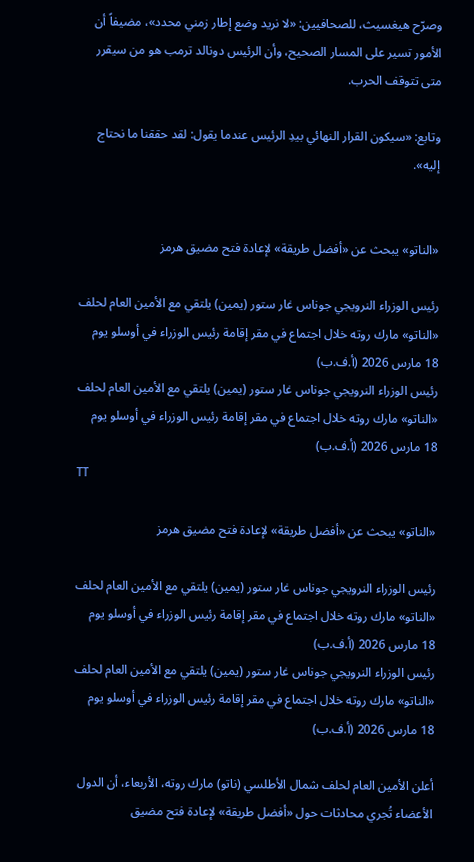وصرّح هيغسيث، للصحافيين: «لا نريد وضع إطار زمني محدد»، مضيفاً أن الأمور تسير على المسار الصحيح، وأن الرئيس دونالد ترمب هو من سيقرر متى تتوقف الحرب.

وتابع: «سيكون القرار النهائي بيدِ الرئيس عندما يقول: لقد حققنا ما نحتاج إليه».


«الناتو» يبحث عن «أفضل طريقة» لإعادة فتح مضيق هرمز

رئيس الوزراء النرويجي جوناس غار ستور (يمين) يلتقي مع الأمين العام لحلف «الناتو» مارك روته خلال اجتماع في مقر إقامة رئيس الوزراء في أوسلو يوم 18 مارس 2026 (أ.ف.ب)
رئيس الوزراء النرويجي جوناس غار ستور (يمين) يلتقي مع الأمين العام لحلف «الناتو» مارك روته خلال اجتماع في مقر إقامة رئيس الوزراء في أوسلو يوم 18 مارس 2026 (أ.ف.ب)
TT

«الناتو» يبحث عن «أفضل طريقة» لإعادة فتح مضيق هرمز

رئيس الوزراء النرويجي جوناس غار ستور (يمين) يلتقي مع الأمين العام لحلف «الناتو» مارك روته خلال اجتماع في مقر إقامة رئيس الوزراء في أوسلو يوم 18 مارس 2026 (أ.ف.ب)
رئيس الوزراء النرويجي جوناس غار ستور (يمين) يلتقي مع الأمين العام لحلف «الناتو» مارك روته خلال اجتماع في مقر إقامة رئيس الوزراء في أوسلو يوم 18 مارس 2026 (أ.ف.ب)

أعلن الأمين العام لحلف شمال الأطلسي (ناتو) مارك روته، الأربعاء، أن الدول الأعضاء تُجري محادثات حول «أفضل طريقة» لإعادة فتح مضيق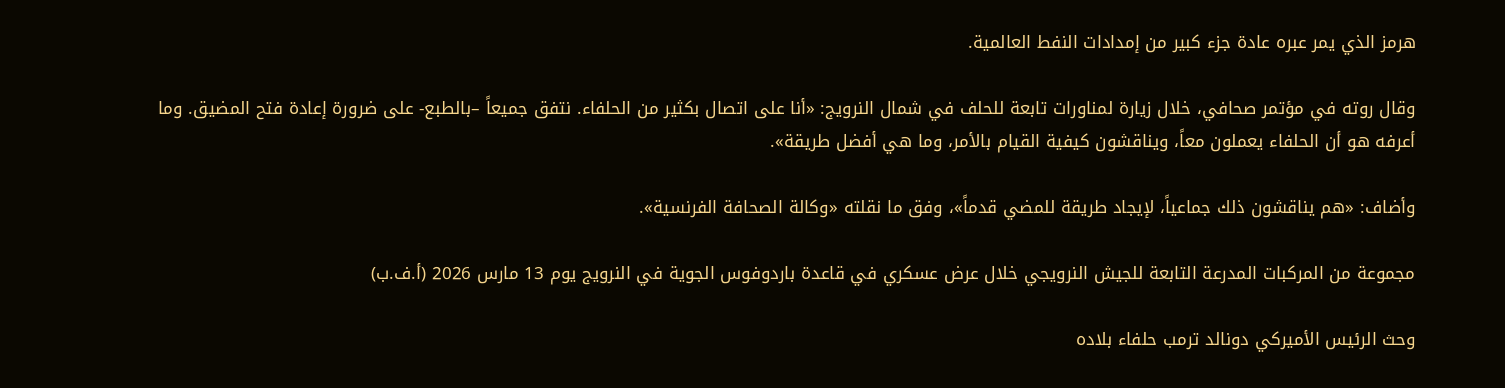هرمز الذي يمر عبره عادة جزء كبير من إمدادات النفط العالمية.

وقال روته في مؤتمر صحافي، خلال زيارة لمناورات تابعة للحلف في شمال النرويج: «أنا على اتصال بكثير من الحلفاء. نتفق جميعاً –بالطبع- على ضرورة إعادة فتح المضيق. وما أعرفه هو أن الحلفاء يعملون معاً، ويناقشون كيفية القيام بالأمر، وما هي أفضل طريقة».

وأضاف: «هم يناقشون ذلك جماعياً، لإيجاد طريقة للمضي قدماً»، وفق ما نقلته «وكالة الصحافة الفرنسية».

مجموعة من المركبات المدرعة التابعة للجيش النرويجي خلال عرض عسكري في قاعدة باردوفوس الجوية في النرويج يوم 13 مارس 2026 (أ.ف.ب)

وحث الرئيس الأميركي دونالد ترمب حلفاء بلاده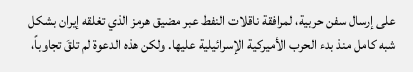على إرسال سفن حربية، لمرافقة ناقلات النفط عبر مضيق هرمز الذي تغلقه إيران بشكل شبه كامل منذ بدء الحرب الأميركية الإسرائيلية عليها. ولكن هذه الدعوة لم تلقَ تجاوباً،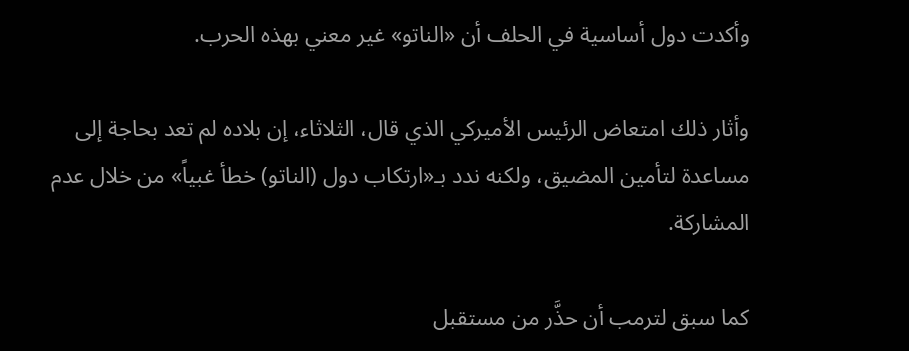وأكدت دول أساسية في الحلف أن «الناتو» غير معني بهذه الحرب.

وأثار ذلك امتعاض الرئيس الأميركي الذي قال، الثلاثاء، إن بلاده لم تعد بحاجة إلى مساعدة لتأمين المضيق، ولكنه ندد بـ«ارتكاب دول (الناتو) خطأ غبياً» من خلال عدم المشاركة.

كما سبق لترمب أن حذَّر من مستقبل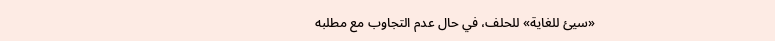«سيئ للغاية» للحلف، في حال عدم التجاوب مع مطلبه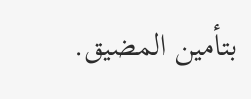بتأمين المضيق.